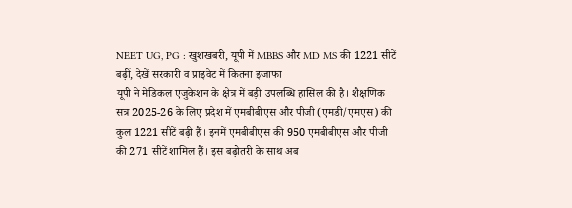NEET UG, PG : खुशखबरी, यूपी में MBBS और MD MS की 1221 सीटें बढ़ीं, देखें सरकारी व प्राइवेट में कितना इजाफा
यूपी ने मेडिकल एजुकेशन के क्षेत्र में बड़ी उपलब्धि हासिल की है। शैक्षणिक सत्र 2025-26 के लिए प्रदेश में एमबीबीएस और पीजी (एमडी/एमएस) की कुल 1221 सीटें बढ़ी हैं। इनमें एमबीबीएस की 950 एमबीबीएस और पीजी की 271 सीटें शामिल हैं। इस बढ़ोतरी के साथ अब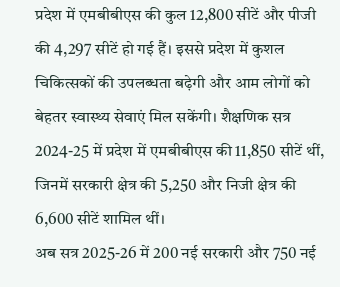प्रदेश में एमबीबीएस की कुल 12,800 सीटें और पीजी की 4,297 सीटें हो गई हैं। इससे प्रदेश में कुशल चिकित्सकों की उपलब्धता बढ़ेगी और आम लोगों को बेहतर स्वास्थ्य सेवाएं मिल सकेंगी। शैक्षणिक सत्र 2024-25 में प्रदेश में एमबीबीएस की 11,850 सीटें थीं, जिनमें सरकारी क्षेत्र की 5,250 और निजी क्षेत्र की 6,600 सीटें शामिल थीं।
अब सत्र 2025-26 में 200 नई सरकारी और 750 नई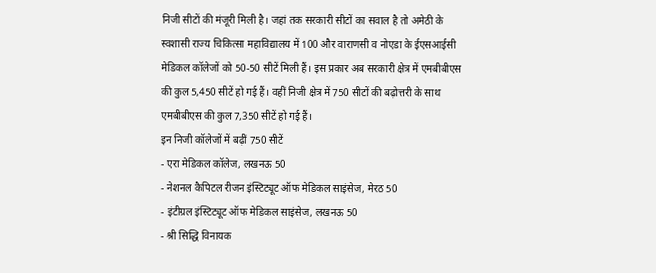निजी सीटों की मंजूरी मिली है। जहां तक सरकारी सीटों का सवाल है तो अमेठी के स्वशासी राज्य चिकित्सा महाविद्यालय में 100 और वाराणसी व नोएडा के ईएसआईसी मेडिकल कॉलेजों को 50-50 सीटें मिली हैं। इस प्रकार अब सरकारी क्षेत्र में एमबीबीएस की कुल 5,450 सीटें हो गई हैं। वहीं निजी क्षेत्र में 750 सीटों की बढ़ोत्तरी के साथ एमबीबीएस की कुल 7,350 सीटें हो गई हैं।
इन निजी कॉलेजों में बढ़ीं 750 सीटें
- एरा मेडिकल कॉलेज, लखनऊ 50
- नेशनल कैपिटल रीजन इंस्टिट्यूट ऑफ मेडिकल साइंसेज, मेरठ 50
- इंटीग्रल इंस्टिट्यूट ऑफ मेडिकल साइंसेज, लखनऊ 50
- श्री सिद्धि विनायक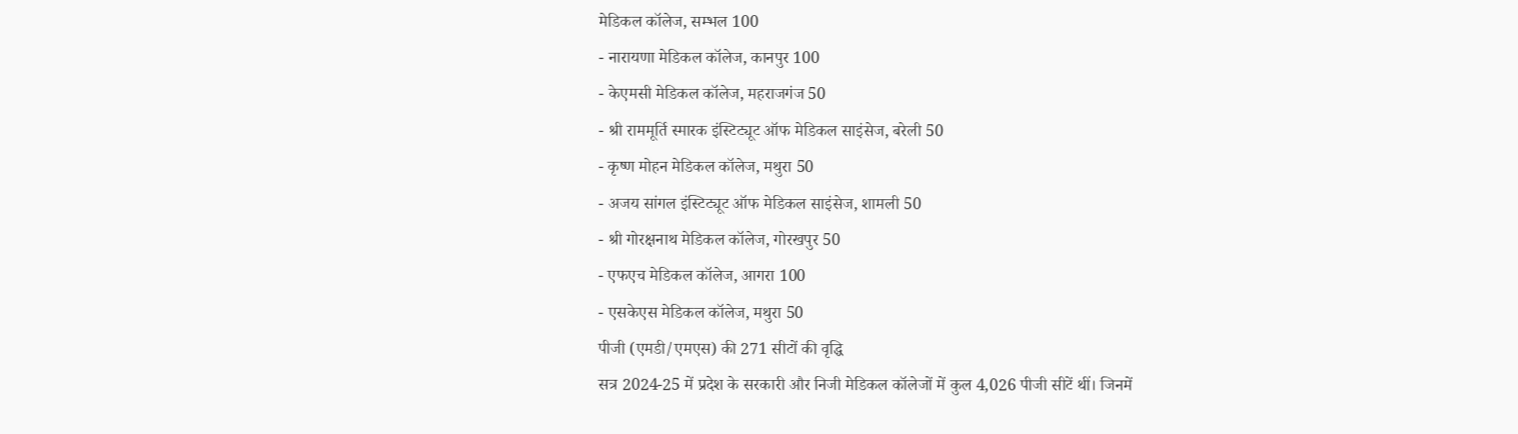मेडिकल कॉलेज, सम्भल 100
- नारायणा मेडिकल कॉलेज, कानपुर 100
- केएमसी मेडिकल कॉलेज, महराजगंज 50
- श्री राममूर्ति स्मारक इंस्टिट्यूट ऑफ मेडिकल साइंसेज, बरेली 50
- कृष्ण मोहन मेडिकल कॉलेज, मथुरा 50
- अजय सांगल इंस्टिट्यूट ऑफ मेडिकल साइंसेज, शामली 50
- श्री गोरक्षनाथ मेडिकल कॉलेज, गोरखपुर 50
- एफएच मेडिकल कॉलेज, आगरा 100
- एसकेएस मेडिकल कॉलेज, मथुरा 50
पीजी (एमडी/एमएस) की 271 सीटों की वृद्धि
सत्र 2024-25 में प्रदेश के सरकारी और निजी मेडिकल कॉलेजों में कुल 4,026 पीजी सीटें थीं। जिनमें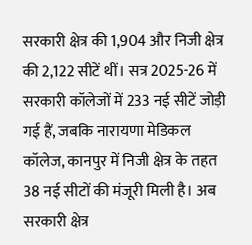सरकारी क्षेत्र की 1,904 और निजी क्षेत्र की 2,122 सीटें थीं। सत्र 2025-26 में सरकारी कॉलेजों में 233 नई सीटें जोड़ी गई हैं, जबकि नारायणा मेडिकल कॉलेज, कानपुर में निजी क्षेत्र के तहत 38 नई सीटों की मंजूरी मिली है। अब सरकारी क्षेत्र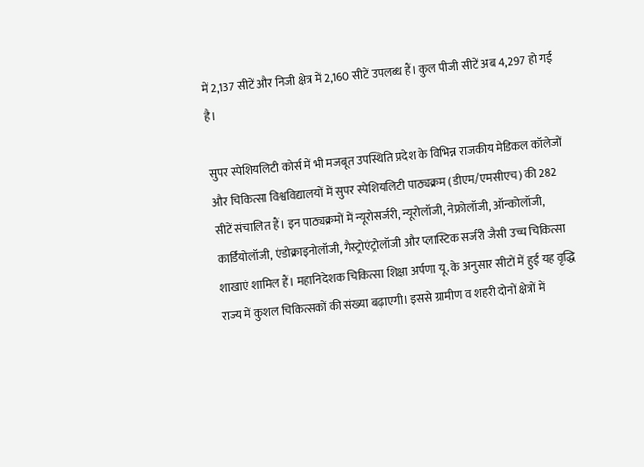में 2,137 सीटें और निजी क्षेत्र में 2,160 सीटें उपलब्ध हैं। कुल पीजी सीटें अब 4,297 हो गई है।

सुपर स्पेशियलिटी कोर्स में भी मजबूत उपस्थिति प्रदेश के विभिन्न राजकीय मेडिकल कॉलेजों और चिकित्सा विश्वविद्यालयों में सुपर स्पेशियलिटी पाठ्यक्रम (डीएम/एमसीएच) की 282 सीटें संचालित हैं। इन पाठ्यक्रमों में न्यूरोसर्जरी, न्यूरोलॉजी, नेफ्रोलॉजी, ऑन्कोलॉजी, कार्डियोलॉजी, एंडोक्राइनोलॉजी, गैस्ट्रोएंट्रोलॉजी और प्लास्टिक सर्जरी जैसी उच्च चिकित्सा शाखाएं शामिल हैं। महानिदेशक चिकित्सा शिक्षा अर्पणा यू. के अनुसार सीटों में हुई यह वृद्धि राज्य में कुशल चिकित्सकों की संख्या बढ़ाएगी। इससे ग्रामीण व शहरी दोनों क्षेत्रों में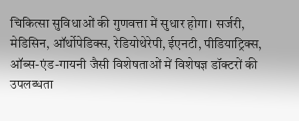चिकित्सा सुविधाओं की गुणवत्ता में सुधार होगा। सर्जरी, मेडिसिन, ऑर्थोपेडिक्स, रेडियोथेरेपी, ईएनटी, पीडियाट्रिक्स, ऑब्स-एंड-गायनी जैसी विशेषताओं में विशेषज्ञ डॉक्टरों की उपलब्धता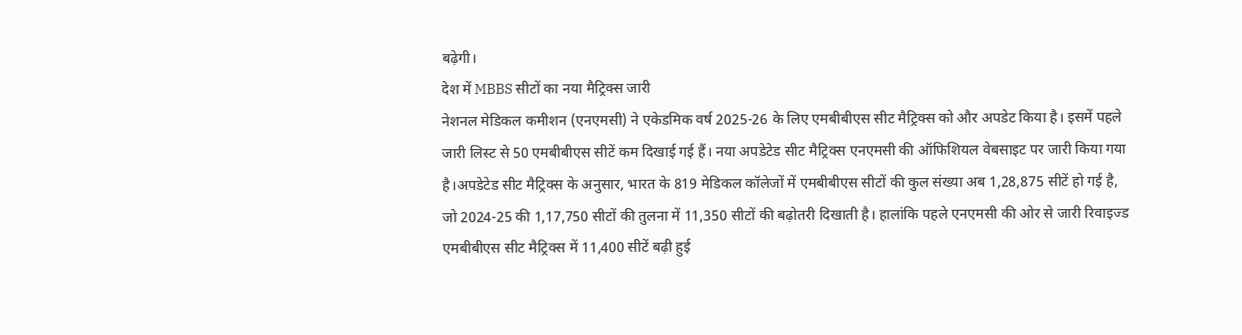बढ़ेगी।
देश में MBBS सीटों का नया मैट्रिक्स जारी
नेशनल मेडिकल कमीशन (एनएमसी) ने एकेडमिक वर्ष 2025-26 के लिए एमबीबीएस सीट मैट्रिक्स को और अपडेट किया है। इसमें पहले जारी लिस्ट से 50 एमबीबीएस सीटें कम दिखाई गई हैं। नया अपडेटेड सीट मैट्रिक्स एनएमसी की ऑफिशियल वेबसाइट पर जारी किया गया है।अपडेटेड सीट मैट्रिक्स के अनुसार, भारत के 819 मेडिकल कॉलेजों में एमबीबीएस सीटों की कुल संख्या अब 1,28,875 सीटें हो गई है, जो 2024-25 की 1,17,750 सीटों की तुलना में 11,350 सीटों की बढ़ोतरी दिखाती है। हालांकि पहले एनएमसी की ओर से जारी रिवाइज्ड एमबीबीएस सीट मैट्रिक्स में 11,400 सीटें बढ़ी हुई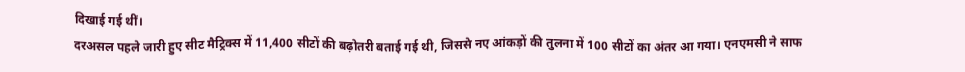दिखाई गई थीं।
दरअसल पहले जारी हुए सीट मैट्रिक्स में 11,400 सीटों की बढ़ोतरी बताई गई थी, जिससे नए आंकड़ों की तुलना में 100 सीटों का अंतर आ गया। एनएमसी ने साफ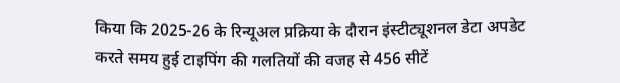किया कि 2025-26 के रिन्यूअल प्रक्रिया के दौरान इंस्टीट्यूशनल डेटा अपडेट करते समय हुई टाइपिंग की गलतियों की वजह से 456 सीटें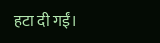हटा दी गईं।